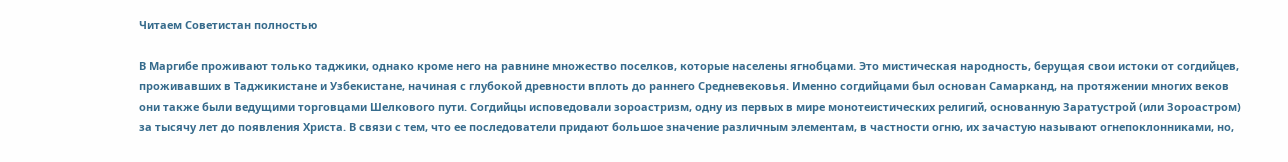Читаем Советистан полностью

В Маргибе проживают только таджики, однако кроме него на равнине множество поселков, которые населены ягнобцами. Это мистическая народность, берущая свои истоки от согдийцев, проживавших в Таджикистане и Узбекистане, начиная с глубокой древности вплоть до раннего Средневековья. Именно согдийцами был основан Самарканд, на протяжении многих веков они также были ведущими торговцами Шелкового пути. Согдийцы исповедовали зороастризм, одну из первых в мире монотеистических религий, основанную Заратустрой (или Зороастром) за тысячу лет до появления Христа. В связи с тем, что ее последователи придают большое значение различным элементам, в частности огню, их зачастую называют огнепоклонниками, но,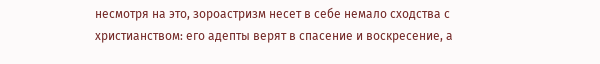несмотря на это, зороастризм несет в себе немало сходства с христианством: его адепты верят в спасение и воскресение, а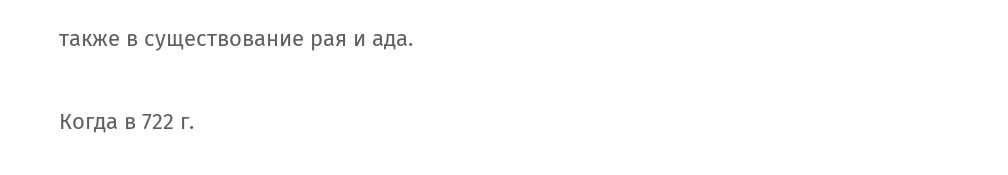также в существование рая и ада.

Когда в 722 г.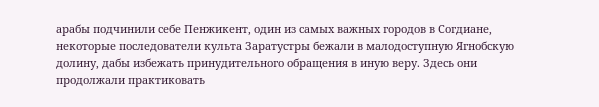арабы подчинили себе Пенжикент, один из самых важных городов в Согдиане, некоторые последователи культа Заратустры бежали в малодоступную Ягнобскую долину, дабы избежать принудительного обращения в иную веру. Здесь они продолжали практиковать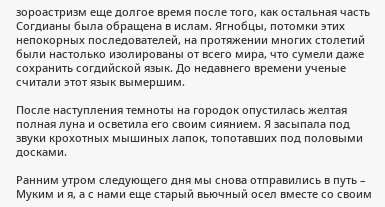зороастризм еще долгое время после того, как остальная часть Согдианы была обращена в ислам. Ягнобцы, потомки этих непокорных последователей, на протяжении многих столетий были настолько изолированы от всего мира, что сумели даже сохранить согдийской язык. До недавнего времени ученые считали этот язык вымершим.

После наступления темноты на городок опустилась желтая полная луна и осветила его своим сиянием. Я засыпала под звуки крохотных мышиных лапок, топотавших под половыми досками.

Ранним утром следующего дня мы снова отправились в путь – Муким и я, а с нами еще старый вьючный осел вместе со своим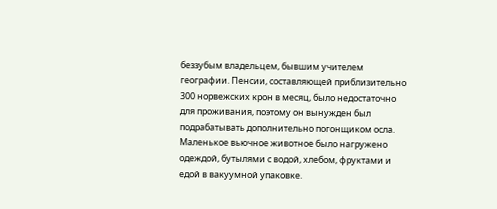беззубым владельцем, бывшим учителем географии. Пенсии, составляющей приблизительно 300 норвежских крон в месяц, было недостаточно для проживания, поэтому он вынужден был подрабатывать дополнительно погонщиком осла. Маленькое вьючное животное было нагружено одеждой, бутылями с водой, хлебом, фруктами и едой в вакуумной упаковке.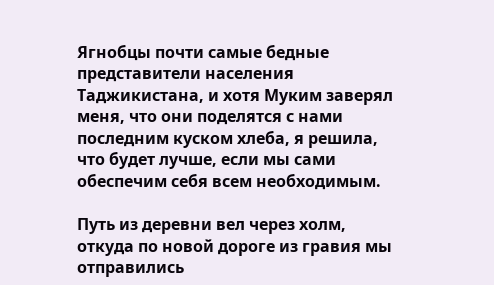Ягнобцы почти самые бедные представители населения Таджикистана, и хотя Муким заверял меня, что они поделятся с нами последним куском хлеба, я решила, что будет лучше, если мы сами обеспечим себя всем необходимым.

Путь из деревни вел через холм, откуда по новой дороге из гравия мы отправились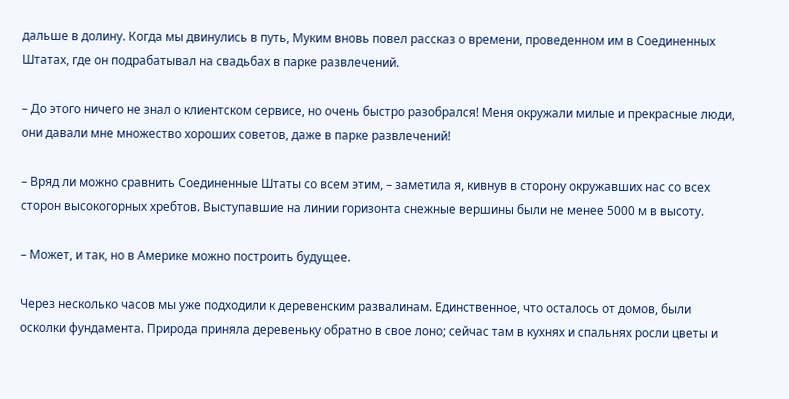дальше в долину. Когда мы двинулись в путь, Муким вновь повел рассказ о времени, проведенном им в Соединенных Штатах, где он подрабатывал на свадьбах в парке развлечений.

– До этого ничего не знал о клиентском сервисе, но очень быстро разобрался! Меня окружали милые и прекрасные люди, они давали мне множество хороших советов, даже в парке развлечений!

– Вряд ли можно сравнить Соединенные Штаты со всем этим, – заметила я, кивнув в сторону окружавших нас со всех сторон высокогорных хребтов. Выступавшие на линии горизонта снежные вершины были не менее 5000 м в высоту.

– Может, и так, но в Америке можно построить будущее.

Через несколько часов мы уже подходили к деревенским развалинам. Единственное, что осталось от домов, были осколки фундамента. Природа приняла деревеньку обратно в свое лоно; сейчас там в кухнях и спальнях росли цветы и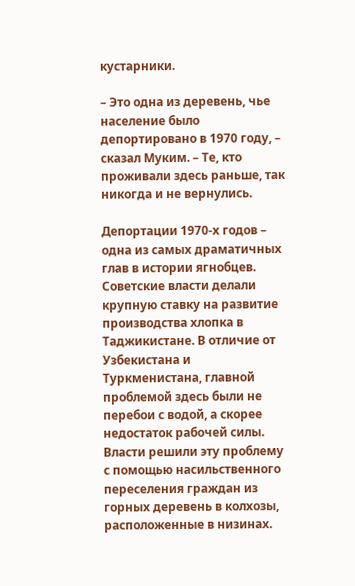кустарники.

– Это одна из деревень, чье население было депортировано в 1970 году, – сказал Муким. – Те, кто проживали здесь раньше, так никогда и не вернулись.

Депортации 1970-х годов – одна из самых драматичных глав в истории ягнобцев. Советские власти делали крупную ставку на развитие производства хлопка в Таджикистане. В отличие от Узбекистана и Туркменистана, главной проблемой здесь были не перебои с водой, а скорее недостаток рабочей силы. Власти решили эту проблему с помощью насильственного переселения граждан из горных деревень в колхозы, расположенные в низинах.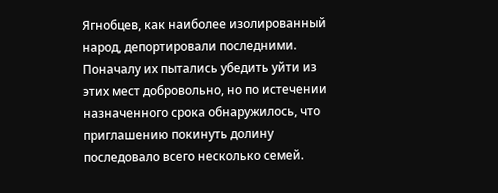Ягнобцев, как наиболее изолированный народ, депортировали последними. Поначалу их пытались убедить уйти из этих мест добровольно, но по истечении назначенного срока обнаружилось, что приглашению покинуть долину последовало всего несколько семей.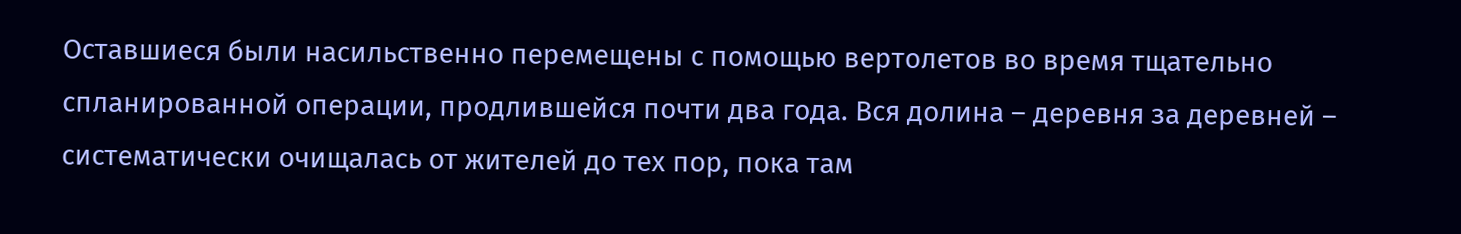Оставшиеся были насильственно перемещены с помощью вертолетов во время тщательно спланированной операции, продлившейся почти два года. Вся долина – деревня за деревней – систематически очищалась от жителей до тех пор, пока там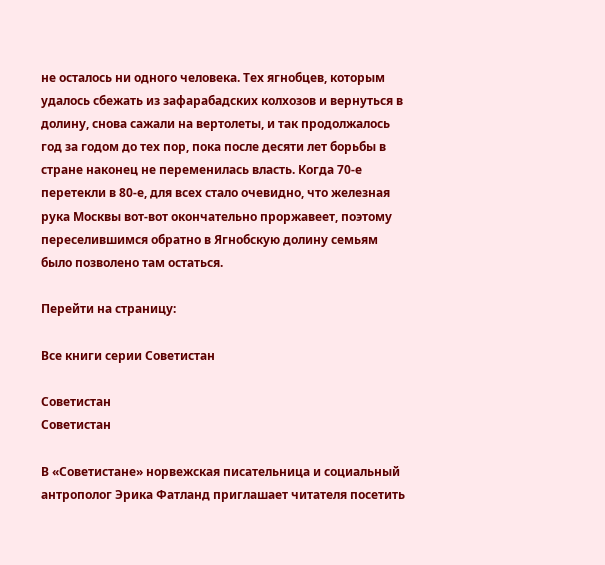не осталось ни одного человека. Тех ягнобцев, которым удалось сбежать из зафарабадских колхозов и вернуться в долину, снова сажали на вертолеты, и так продолжалось год за годом до тех пор, пока после десяти лет борьбы в стране наконец не переменилась власть. Когда 70-е перетекли в 80-е, для всех стало очевидно, что железная рука Москвы вот-вот окончательно проржавеет, поэтому переселившимся обратно в Ягнобскую долину семьям было позволено там остаться.

Перейти на страницу:

Все книги серии Советистан

Советистан
Советистан

В «Советистане» норвежская писательница и социальный антрополог Эрика Фатланд приглашает читателя посетить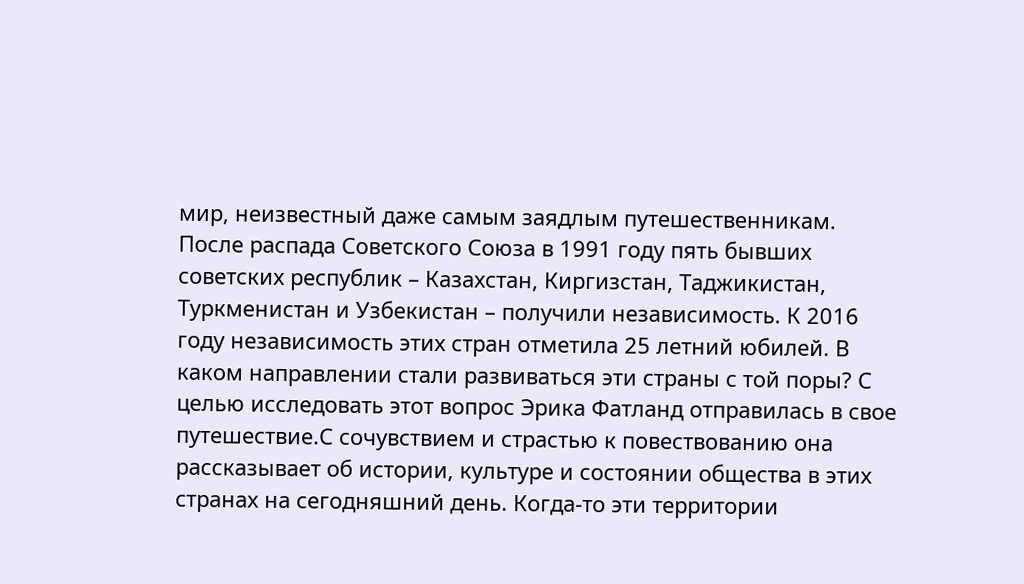мир, неизвестный даже самым заядлым путешественникам. После распада Советского Союза в 1991 году пять бывших советских республик – Казахстан, Киргизстан, Таджикистан, Туркменистан и Узбекистан – получили независимость. К 2016 году независимость этих стран отметила 25 летний юбилей. В каком направлении стали развиваться эти страны с той поры? С целью исследовать этот вопрос Эрика Фатланд отправилась в свое путешествие.С сочувствием и страстью к повествованию она рассказывает об истории, культуре и состоянии общества в этих странах на сегодняшний день. Когда-то эти территории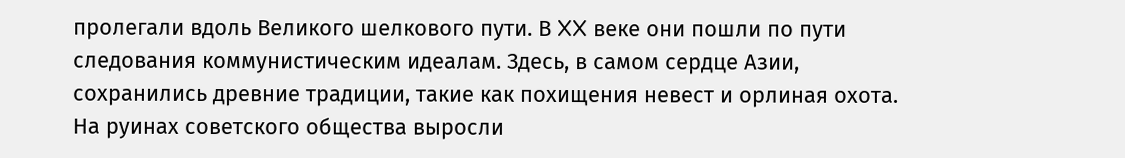пролегали вдоль Великого шелкового пути. В XX веке они пошли по пути следования коммунистическим идеалам. Здесь, в самом сердце Азии, сохранились древние традиции, такие как похищения невест и орлиная охота. На руинах советского общества выросли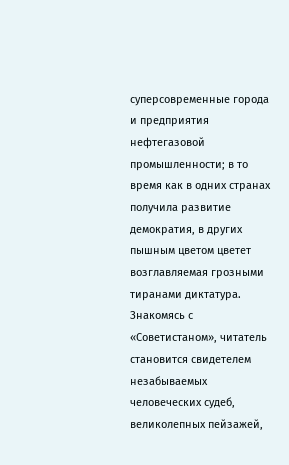суперсовременные города и предприятия нефтегазовой промышленности; в то время как в одних странах получила развитие демократия, в других пышным цветом цветет возглавляемая грозными тиранами диктатура. Знакомясь с «Советистаном», читатель становится свидетелем незабываемых человеческих судеб, великолепных пейзажей,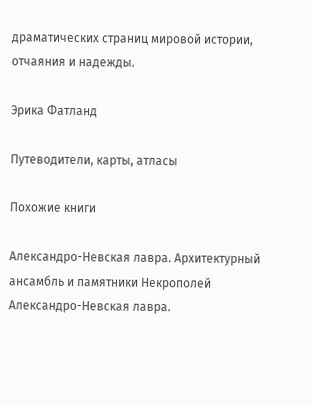драматических страниц мировой истории, отчаяния и надежды.

Эрика Фатланд

Путеводители, карты, атласы

Похожие книги

Александро-Невская лавра. Архитектурный ансамбль и памятники Некрополей
Александро-Невская лавра.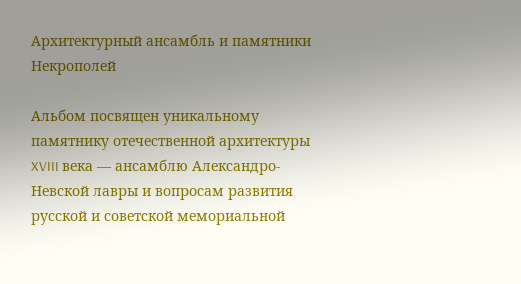Архитектурный ансамбль и памятники Некрополей

Альбом посвящен уникальному памятнику отечественной архитектуры XVIII века — ансамблю Александро-Невской лавры и вопросам развития русской и советской мемориальной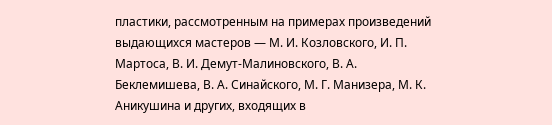пластики, рассмотренным на примерах произведений выдающихся мастеров — М. И. Козловского, И. П. Мартоса, В. И. Демут-Малиновского, В. А. Беклемишева, В. А. Синайского, М. Г. Манизера, М. К. Аникушина и других, входящих в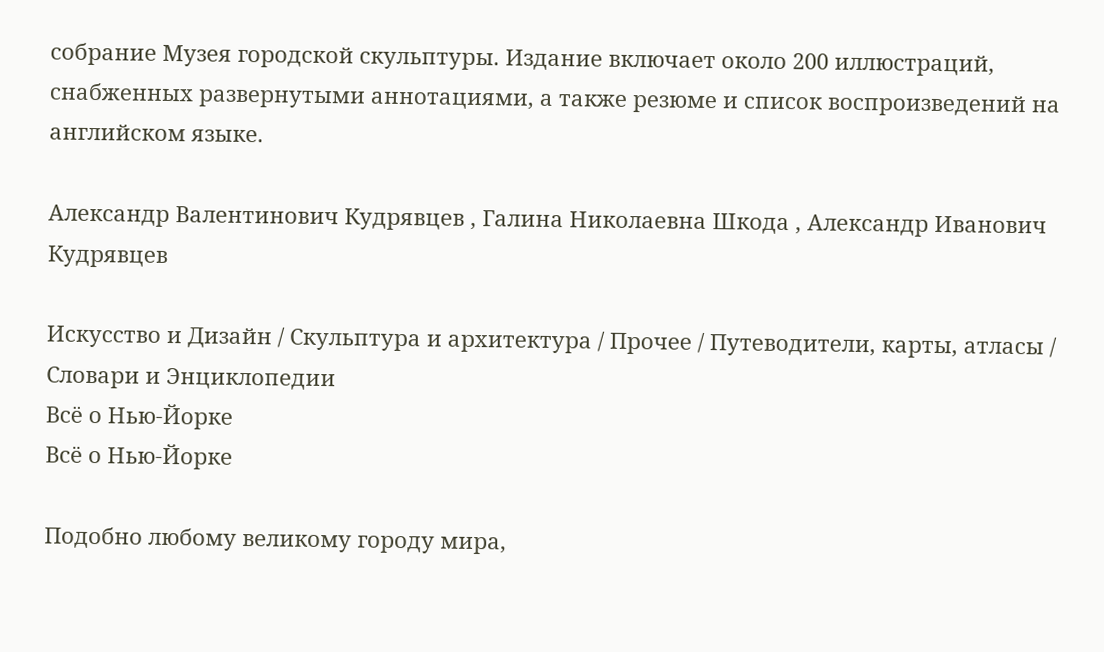собрание Музея городской скульптуры. Издание включает около 200 иллюстраций, снабженных развернутыми аннотациями, а также резюме и список воспроизведений на английском языке.

Александр Валентинович Кудрявцев , Галина Николаевна Шкода , Александр Иванович Кудрявцев

Искусство и Дизайн / Скульптура и архитектура / Прочее / Путеводители, карты, атласы / Словари и Энциклопедии
Всё о Нью-Йорке
Всё о Нью-Йорке

Подобно любому великому городу мира,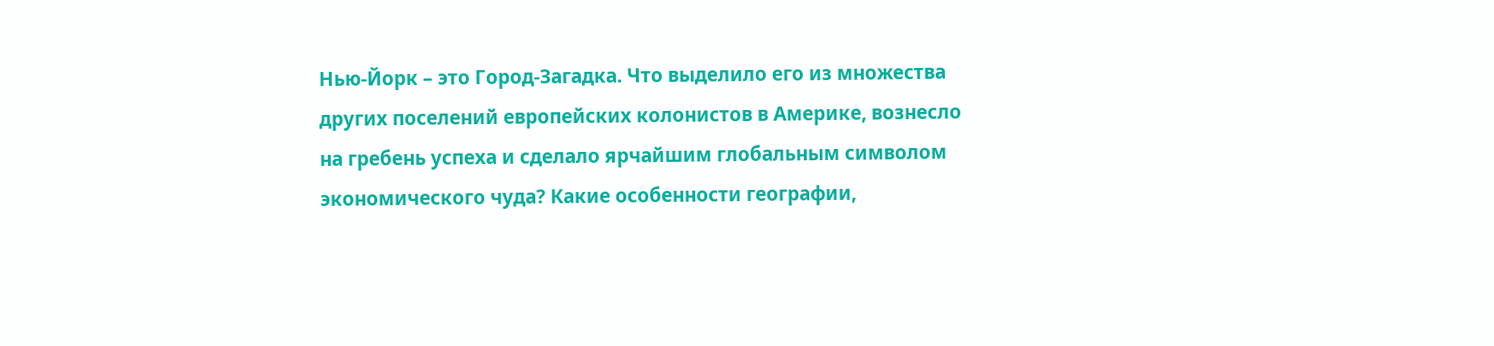Нью-Йорк – это Город-Загадка. Что выделило его из множества других поселений европейских колонистов в Америке, вознесло на гребень успеха и сделало ярчайшим глобальным символом экономического чуда? Какие особенности географии,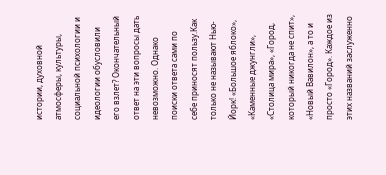истории, духовной атмосферы, культуры, социальной психологии и идеологии обусловили его взлет? Окончательный ответ на эти вопросы дать невозможно. Однако поиски ответа сами по себе приносят пользу.Как только не называют Нью-Йорк! «Большое яблоко», «Каменные джунгли», «Столица мира», «Город, который никогда не спит», «Новый Вавилон», а то и просто «Город». Каждое из этих названий заслуженно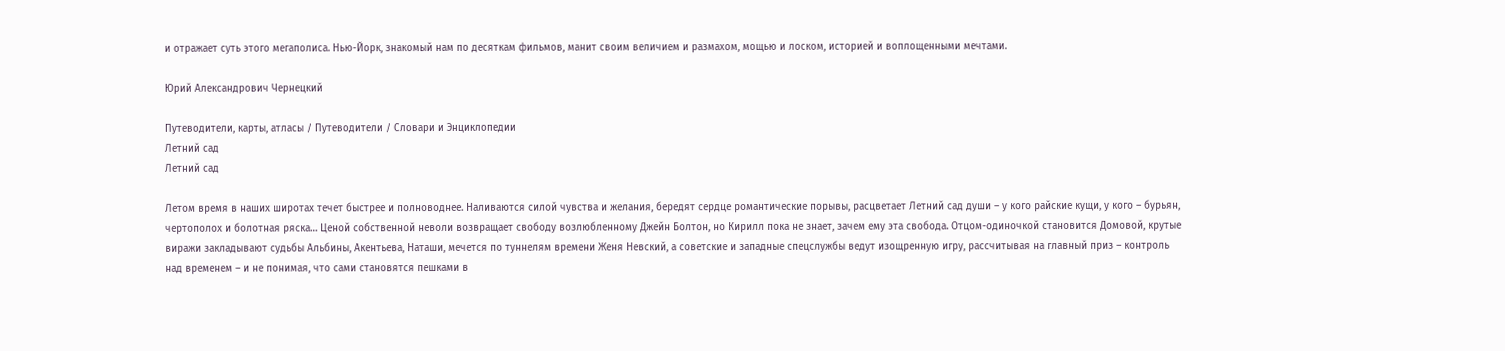и отражает суть этого мегаполиса. Нью-Йорк, знакомый нам по десяткам фильмов, манит своим величием и размахом, мощью и лоском, историей и воплощенными мечтами.

Юрий Александрович Чернецкий

Путеводители, карты, атласы / Путеводители / Словари и Энциклопедии
Летний сад
Летний сад

Летом время в наших широтах течет быстрее и полноводнее. Наливаются силой чувства и желания, бередят сердце романтические порывы, расцветает Летний сад души – у кого райские кущи, у кого – бурьян, чертополох и болотная ряска… Ценой собственной неволи возвращает свободу возлюбленному Джейн Болтон, но Кирилл пока не знает, зачем ему эта свобода. Отцом-одиночкой становится Домовой, крутые виражи закладывают судьбы Альбины, Акентьева, Наташи, мечется по туннелям времени Женя Невский, а советские и западные спецслужбы ведут изощренную игру, рассчитывая на главный приз – контроль над временем – и не понимая, что сами становятся пешками в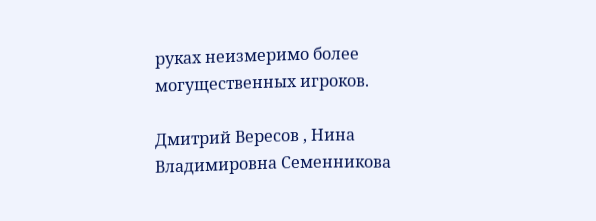руках неизмеримо более могущественных игроков.

Дмитрий Вересов , Нина Владимировна Семенникова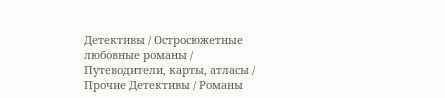Детективы / Остросюжетные любовные романы / Путеводители, карты, атласы / Прочие Детективы / Романы